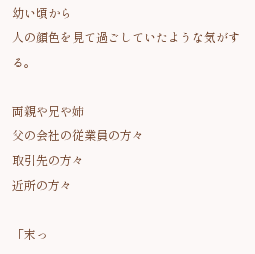幼い頃から
人の顔色を見て過ごしていたような気がする。

両親や兄や姉
父の会社の従業員の方々
取引先の方々
近所の方々

「末っ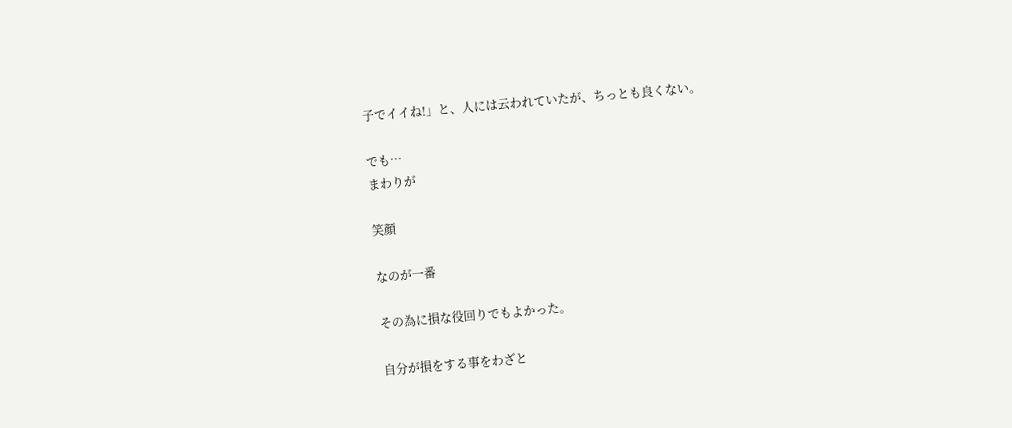子でイイね!」と、人には云われていたが、ちっとも良くない。

でも…
まわりが

笑顔

なのが一番

その為に損な役回りでもよかった。

自分が損をする事をわざと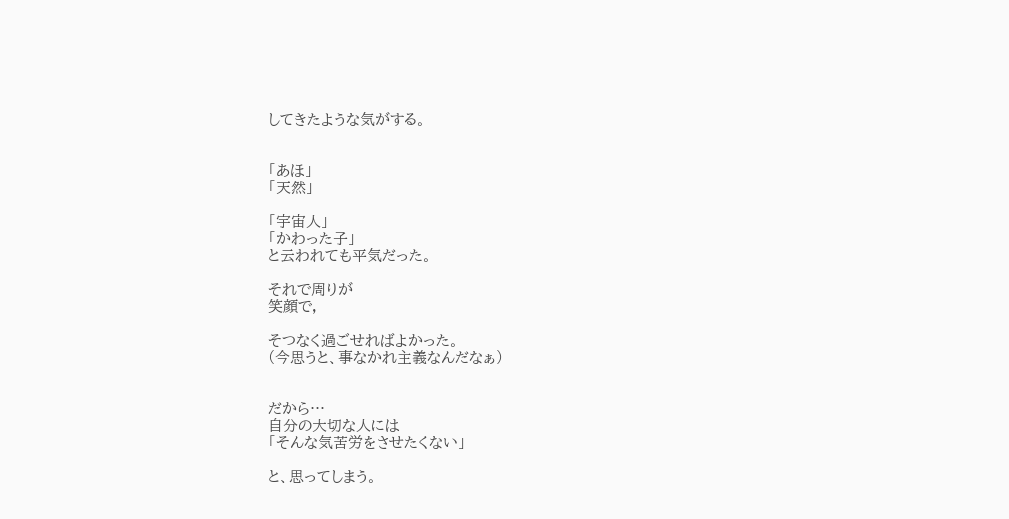してきたような気がする。


「あほ」
「天然」

「宇宙人」
「かわった子」
と云われても平気だった。

それで周りが
笑顔で,

そつなく過ごせればよかった。
(今思うと、事なかれ主義なんだなぁ)


だから…
自分の大切な人には
「そんな気苦労をさせたくない」

と、思ってしまう。